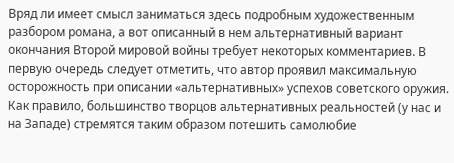Вряд ли имеет смысл заниматься здесь подробным художественным разбором романа, а вот описанный в нем альтернативный вариант окончания Второй мировой войны требует некоторых комментариев. В первую очередь следует отметить, что автор проявил максимальную осторожность при описании «альтернативных» успехов советского оружия. Как правило, большинство творцов альтернативных реальностей (у нас и на Западе) стремятся таким образом потешить самолюбие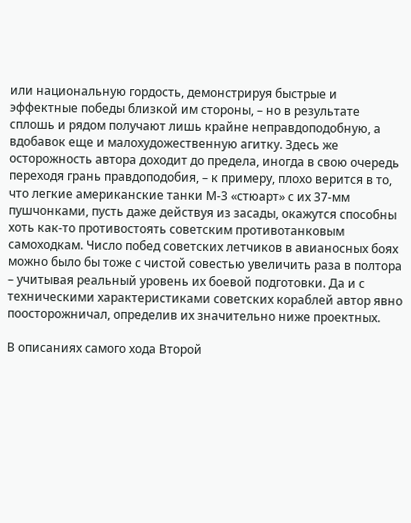или национальную гордость, демонстрируя быстрые и эффектные победы близкой им стороны, – но в результате сплошь и рядом получают лишь крайне неправдоподобную, а вдобавок еще и малохудожественную агитку. Здесь же осторожность автора доходит до предела, иногда в свою очередь переходя грань правдоподобия, – к примеру, плохо верится в то, что легкие американские танки М-3 «стюарт» с их 37-мм пушчонками, пусть даже действуя из засады, окажутся способны хоть как-то противостоять советским противотанковым самоходкам. Число побед советских летчиков в авианосных боях можно было бы тоже с чистой совестью увеличить раза в полтора – учитывая реальный уровень их боевой подготовки. Да и с техническими характеристиками советских кораблей автор явно поосторожничал, определив их значительно ниже проектных.

В описаниях самого хода Второй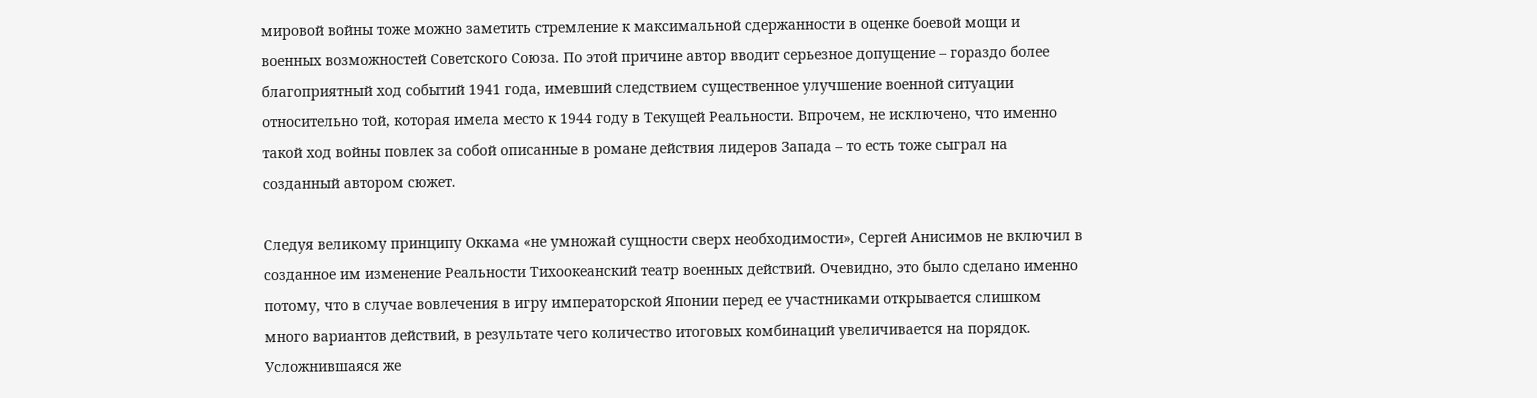мировой войны тоже можно заметить стремление к максимальной сдержанности в оценке боевой мощи и военных возможностей Советского Союза. По этой причине автор вводит серьезное допущение – гораздо более благоприятный ход событий 1941 года, имевший следствием существенное улучшение военной ситуации относительно той, которая имела место к 1944 году в Текущей Реальности. Впрочем, не исключено, что именно такой ход войны повлек за собой описанные в романе действия лидеров Запада – то есть тоже сыграл на созданный автором сюжет.

Следуя великому принципу Оккама «не умножай сущности сверх необходимости», Сергей Анисимов не включил в созданное им изменение Реальности Тихоокеанский театр военных действий. Очевидно, это было сделано именно потому, что в случае вовлечения в игру императорской Японии перед ее участниками открывается слишком много вариантов действий, в результате чего количество итоговых комбинаций увеличивается на порядок. Усложнившаяся же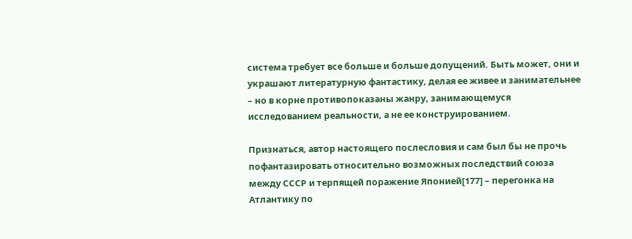система требует все больше и больше допущений. Быть может, они и украшают литературную фантастику, делая ее живее и занимательнее – но в корне противопоказаны жанру, занимающемуся исследованием реальности, а не ее конструированием.

Признаться, автор настоящего послесловия и сам был бы не прочь пофантазировать относительно возможных последствий союза между СССР и терпящей поражение Японией[177] – перегонка на Атлантику по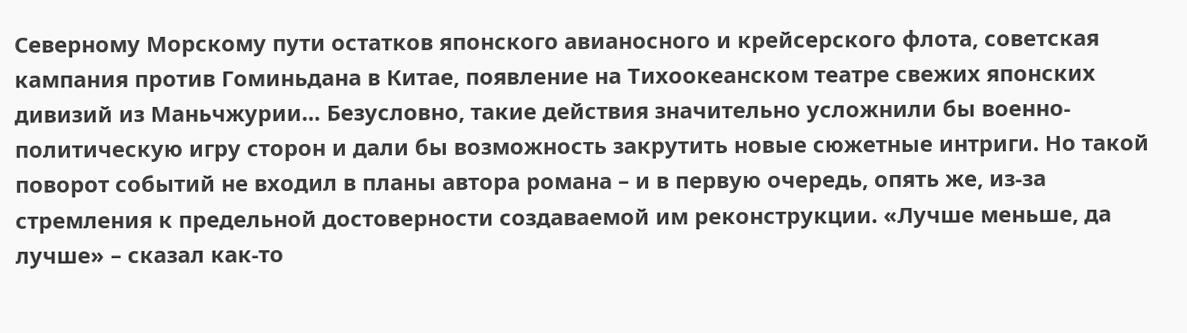Северному Морскому пути остатков японского авианосного и крейсерского флота, советская кампания против Гоминьдана в Китае, появление на Тихоокеанском театре свежих японских дивизий из Маньчжурии… Безусловно, такие действия значительно усложнили бы военно-политическую игру сторон и дали бы возможность закрутить новые сюжетные интриги. Но такой поворот событий не входил в планы автора романа – и в первую очередь, опять же, из-за стремления к предельной достоверности создаваемой им реконструкции. «Лучше меньше, да лучше» – сказал как-то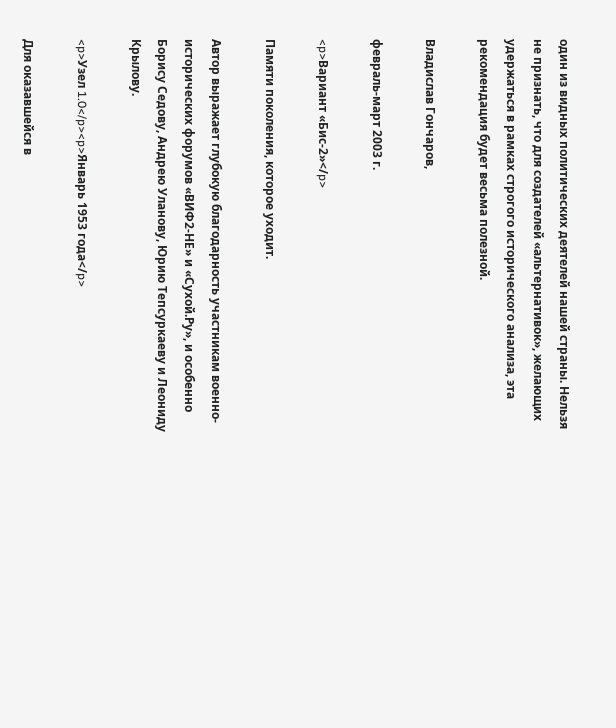один из видных политических деятелей нашей страны. Нельзя не признать, что для создателей «альтернативок», желающих удержаться в рамках строгого исторического анализа, эта рекомендация будет весьма полезной.

Владислав Гончаров,

февраль-март 2003 г.

<p>Вариант «Бис-2»</p>

Памяти поколения, которое уходит.

Автор выражает глубокую благодарность участникам военно-исторических форумов «ВИФ2-НЕ» и «Сухой.Ру», и особенно Борису Седову, Андрею Уланову, Юрию Тепсуркаеву и Леониду Крылову.

<p>Узел 1.0</p><p>Январь 1953 года</p>

Для оказавшейся в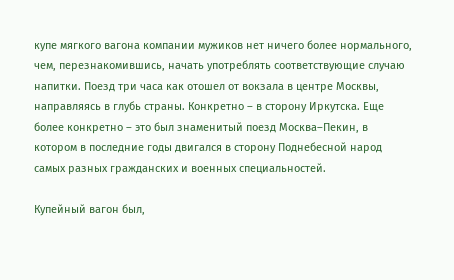купе мягкого вагона компании мужиков нет ничего более нормального, чем, перезнакомившись, начать употреблять соответствующие случаю напитки. Поезд три часа как отошел от вокзала в центре Москвы, направляясь в глубь страны. Конкретно – в сторону Иркутска. Еще более конкретно – это был знаменитый поезд Москва–Пекин, в котором в последние годы двигался в сторону Поднебесной народ самых разных гражданских и военных специальностей.

Купейный вагон был,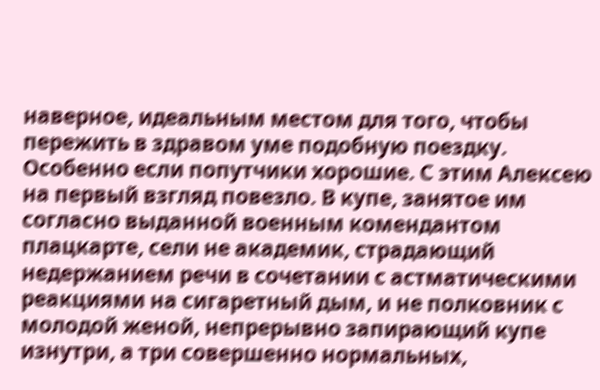наверное, идеальным местом для того, чтобы пережить в здравом уме подобную поездку. Особенно если попутчики хорошие. С этим Алексею на первый взгляд повезло. В купе, занятое им согласно выданной военным комендантом плацкарте, сели не академик, страдающий недержанием речи в сочетании с астматическими реакциями на сигаретный дым, и не полковник с молодой женой, непрерывно запирающий купе изнутри, а три совершенно нормальных,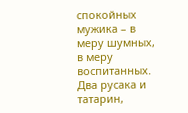спокойных мужика – в меру шумных, в меру воспитанных. Два русака и татарин,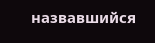назвавшийся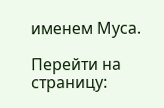именем Муса.

Перейти на страницу: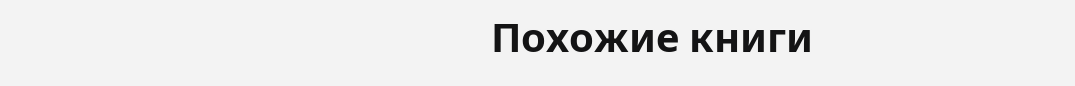Похожие книги